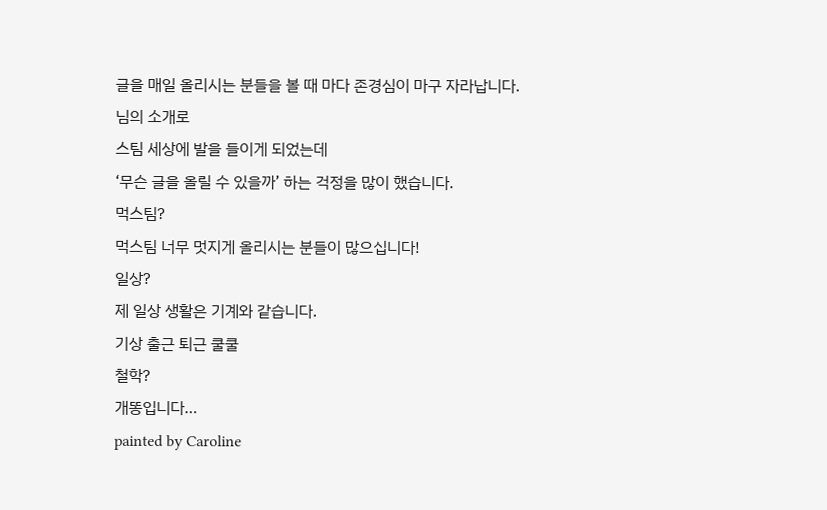글을 매일 올리시는 분들을 볼 때 마다 존경심이 마구 자라납니다.
님의 소개로
스팀 세상에 발을 들이게 되었는데
‘무슨 글을 올릴 수 있을까’ 하는 걱정을 많이 했습니다.
먹스팀?
먹스팀 너무 멋지게 올리시는 분들이 많으십니다!
일상?
제 일상 생활은 기계와 같습니다.
기상 출근 퇴근 쿨쿨
철학?
개똥입니다…
painted by Caroline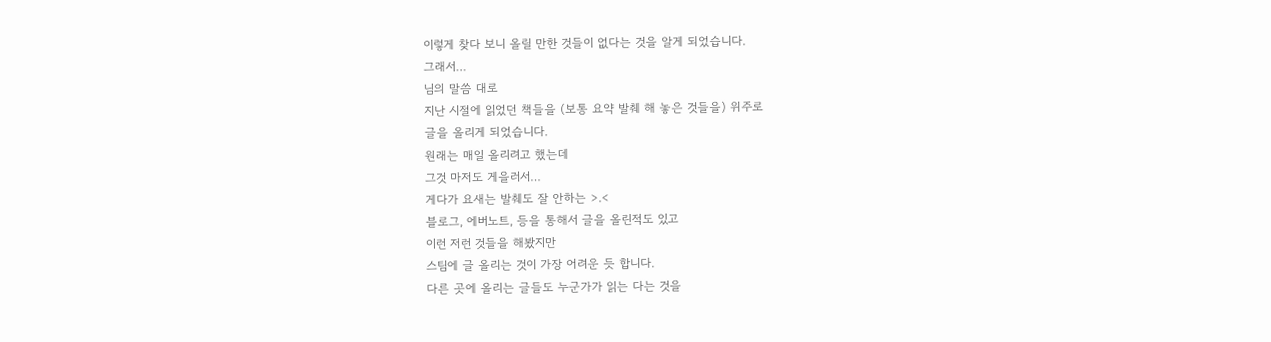이렇게 찾다 보니 올릴 만한 것들이 없다는 것을 알게 되었습니다.
그래서…
님의 말씀 대로
지난 시절에 읽었던 책들을 (보통 요약 발췌 해 놓은 것들을) 위주로
글을 올리게 되었습니다.
원래는 매일 올리려고 했는데
그것 마저도 게을러서…
게다가 요새는 발췌도 잘 안하는 >.<
블로그, 에버노트, 등을 통해서 글을 올린적도 있고
이런 저런 것들을 해봤지만
스팀에 글 올리는 것이 가장 어려운 듯 합니다.
다른 곳에 올리는 글들도 누군가가 읽는 다는 것을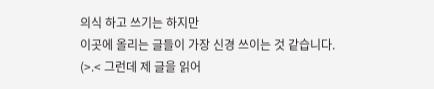의식 하고 쓰기는 하지만
이곳에 올리는 글들이 가장 신경 쓰이는 것 같습니다.
(>.< 그런데 제 글을 읽어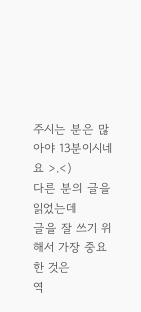주시는 분은 많아야 13분이시네요 >.<)
다른 분의 글을 읽었는데
글을 잘 쓰기 위해서 가장 중요한 것은
역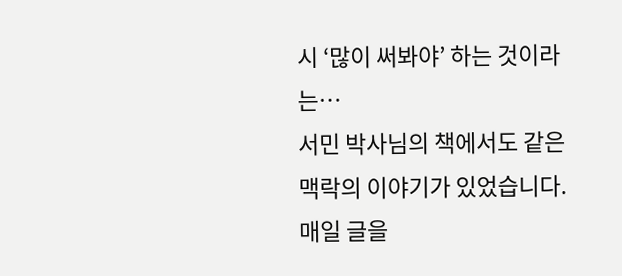시 ‘많이 써봐야’ 하는 것이라는…
서민 박사님의 책에서도 같은 맥락의 이야기가 있었습니다.
매일 글을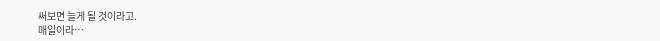써보면 늘게 될 것이라고.
매일이라…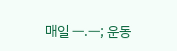매일 ㅡ.ㅡ; 운동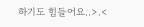하기도 힘들어요..>.<